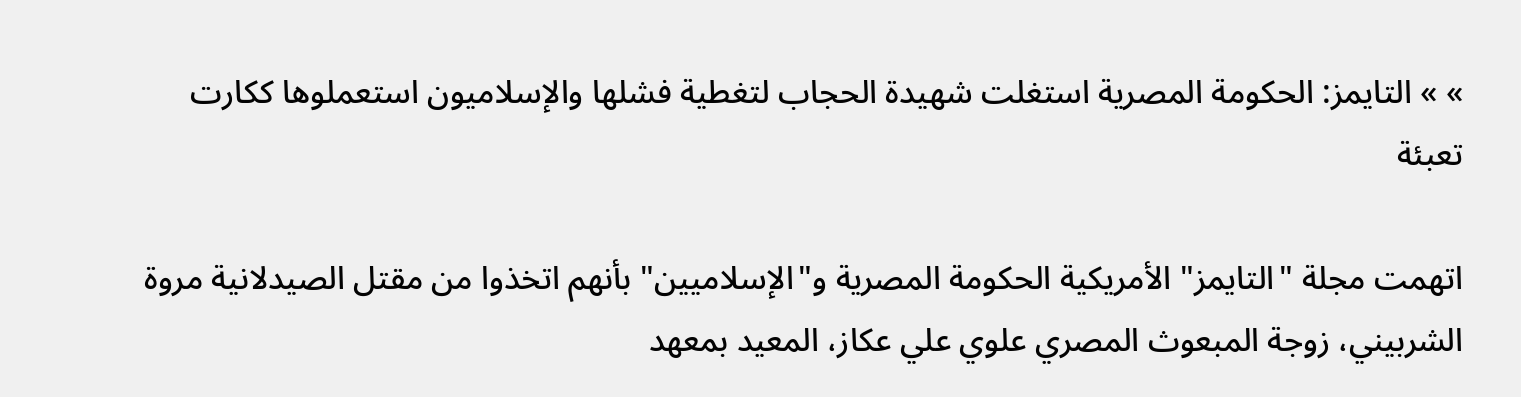» » التايمز: الحكومة المصرية استغلت شهيدة الحجاب لتغطية فشلها والإسلاميون استعملوها ككارت تعبئة

اتهمت مجلة "التايمز" الأمريكية الحكومة المصرية و"الإسلاميين" بأنهم اتخذوا من مقتل الصيدلانية مروة الشربيني، زوجة المبعوث المصري علوي علي عكاز، المعيد بمعهد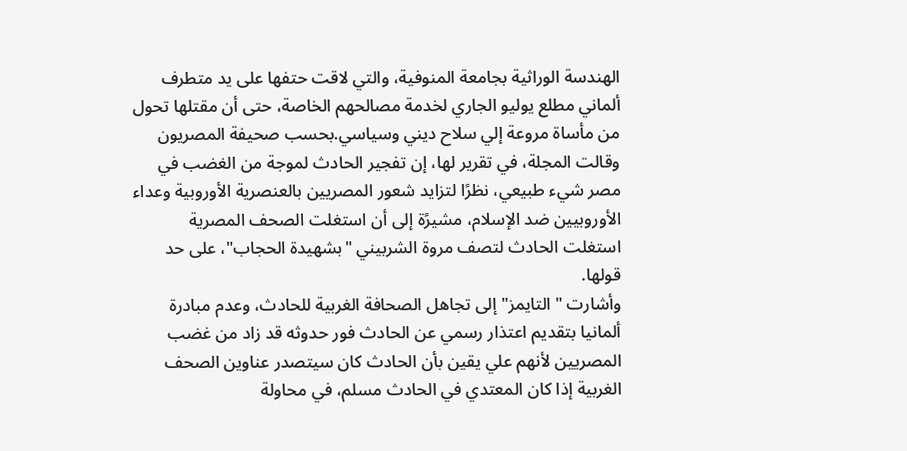الهندسة الوراثية بجامعة المنوفية، والتي لاقت حتفها على يد متطرف ألماني مطلع يوليو الجاري لخدمة مصالحهم الخاصة، حتى أن مقتلها تحول من مأساة مروعة إلي سلاح ديني وسياسي.بحسب صحيفة المصريون
وقالت المجلة، في تقرير لها، إن تفجير الحادث لموجة من الغضب في مصر شيء طبيعي، نظرًا لتزايد شعور المصريين بالعنصرية الأوروبية وعداء الأوروبيين ضد الإسلام، مشيرًة إلى أن استغلت الصحف المصرية استغلت الحادث لتصف مروة الشربيني "بشهيدة الحجاب"، على حد قولها.
وأشارت "التايمز" إلى تجاهل الصحافة الغربية للحادث، وعدم مبادرة ألمانيا بتقديم اعتذار رسمي عن الحادث فور حدوثه قد زاد من غضب المصريين لأنهم علي يقين بأن الحادث كان سيتصدر عناوين الصحف الغربية إذا كان المعتدي في الحادث مسلم، في محاولة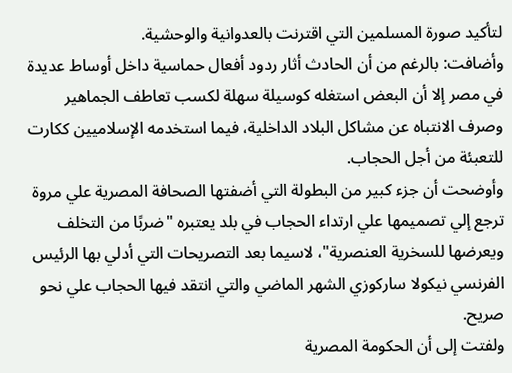لتأكيد صورة المسلمين التي اقترنت بالعدوانية والوحشية.
وأضافت: بالرغم من أن الحادث أثار ردود أفعال حماسية داخل أوساط عديدة في مصر إلا أن البعض استغله كوسيلة سهلة لكسب تعاطف الجماهير وصرف الانتباه عن مشاكل البلاد الداخلية، فيما استخدمه الإسلاميين ككارت للتعبئة من أجل الحجاب.
وأوضحت أن جزء كبير من البطولة التي أضفتها الصحافة المصرية علي مروة ترجع إلي تصميمها علي ارتداء الحجاب في بلد يعتبره "ضربًا من التخلف ويعرضها للسخرية العنصرية"، لاسيما بعد التصريحات التي أدلي بها الرئيس الفرنسي نيكولا ساركوزي الشهر الماضي والتي انتقد فيها الحجاب علي نحو صريح.
ولفتت إلى أن الحكومة المصرية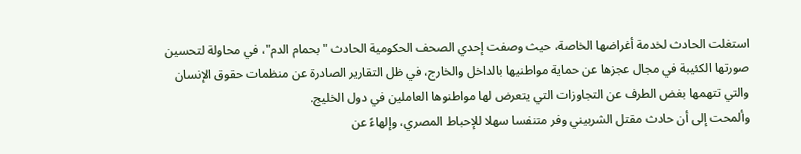استغلت الحادث لخدمة أغراضها الخاصة، حيث وصفت إحدي الصحف الحكومية الحادث "بحمام الدم"، في محاولة لتحسين صورتها الكئيبة في مجال عجزها عن حماية مواطنيها بالداخل والخارج، في ظل التقارير الصادرة عن منظمات حقوق الإنسان والتي تتهمها بغض الطرف عن التجاوزات التي يتعرض لها مواطنوها العاملين في دول الخليج.
وألمحت إلى أن حادث مقتل الشربيني وفر متنفسا سهلا للإحباط المصري، وإلهاءً عن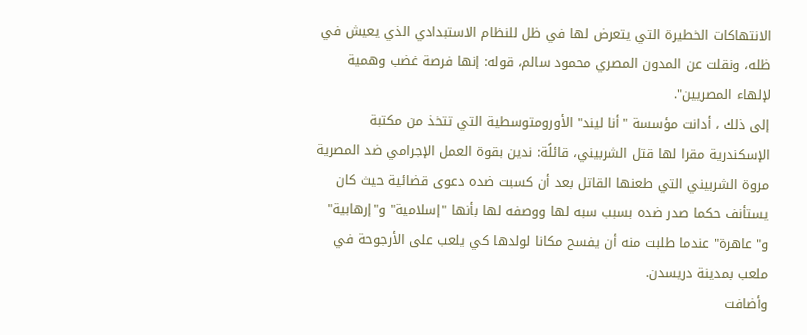الانتهاكات الخطيرة التي يتعرض لها في ظل للنظام الاستبدادي الذي يعيش في ظله، ونقلت عن المدون المصري محمود سالم، قوله: إنها فرصة غضب وهمية لإلهاء المصريين".
إلى ذلك ، أدانت مؤسسة "أنا ليند" الأورومتوسطية التي تتخذ من مكتبة الإسكندرية مقرا لها قتل الشربيني، قائلًة: ندين بقوة العمل الإجرامي ضد المصرية مروة الشربيني التي طعنها القاتل بعد أن كسبت ضده دعوى قضائية حيث كان يستأنف حكما صدر ضده بسبب سبه لها ووصفه لها بأنها "إسلامية" و"إرهابية" و" عاهرة" عندما طلبت منه أن يفسح مكانا لولدها كي يلعب على الأرجوحة في ملعب بمدينة دريسدن.
وأضافت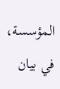المؤسسة، في بيان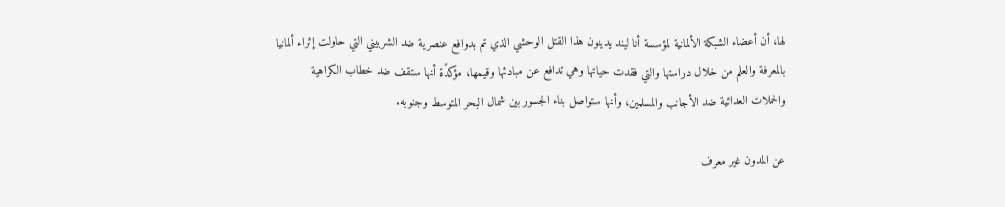لها، أن أعضاء الشبكة الألمانية لمؤسسة أنا ليند يدينون هذا القتل الوحشي الذي تم بدوافع عنصرية ضد الشربيني التي حاولت إثراء ألمانيا بالمعرفة والعلم من خلال دراستها والتي فقدت حياتها وهي تدافع عن مبادئها وقيمها، مؤكدًة أنها ستقف ضد خطاب الكراهية والحملات العدائية ضد الأجانب والمسلمين، وأنها ستواصل بناء الجسور بين شمال البحر المتوسط وجنوبه.

عن المدون غير معرف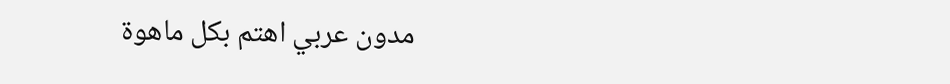مدون عربي اهتم بكل ماهوة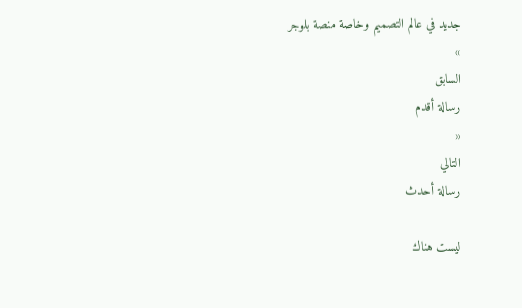جديد في عالم التصميم وخاصة منصة بلوجر
»
السابق
رسالة أقدم
«
التالي
رسالة أحدث

ليست هناك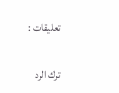تعليقات :

ترك الرد